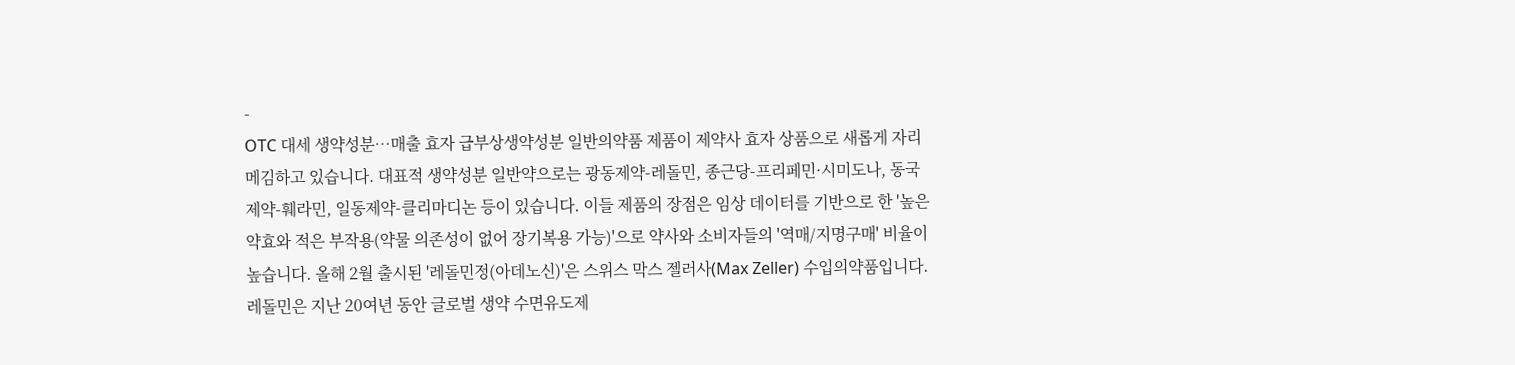-
OTC 대세 생약성분…매출 효자 급부상생약성분 일반의약품 제품이 제약사 효자 상품으로 새롭게 자리메김하고 있습니다. 대표적 생약성분 일반약으로는 광동제약-레돌민, 종근당-프리페민·시미도나, 동국제약-훼라민, 일동제약-클리마디논 등이 있습니다. 이들 제품의 장점은 임상 데이터를 기반으로 한 '높은 약효와 적은 부작용(약물 의존성이 없어 장기복용 가능)'으로 약사와 소비자들의 '역매/지명구매' 비율이 높습니다. 올해 2월 출시된 '레돌민정(아데노신)'은 스위스 막스 젤러사(Max Zeller) 수입의약품입니다. 레돌민은 지난 20여년 동안 글로벌 생약 수면유도제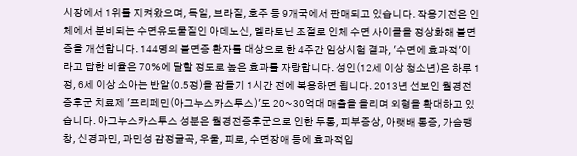시장에서 1위를 지켜왔으며, 독일, 브라질, 호주 등 9개국에서 판매되고 있습니다. 작용기전은 인체에서 분비되는 수면유도물질인 아데노신, 멜라토닌 조절로 인체 수면 사이클을 정상화해 불면증을 개선합니다. 144명의 불면증 환자를 대상으로 한 4주간 임상시험 결과, '수면에 효과적'이라고 답한 비율은 70%에 달할 정도로 높은 효과를 자랑합니다. 성인(12세 이상 청소년)은 하루 1정, 6세 이상 소아는 반알(0.5정)을 잠들기 1시간 전에 복용하면 됩니다. 2013년 선보인 월경전증후군 치료제 '프리페민(아그누스카스투스)'도 20~30억대 매출을 올리며 외형을 확대하고 있습니다. 아그누스카스투스 성분은 월경전증후군으로 인한 두통, 피부증상, 아랫배 통증, 가슴팽창, 신경과민, 과민성 감정굴곡, 우울, 피로, 수면장애 등에 효과적입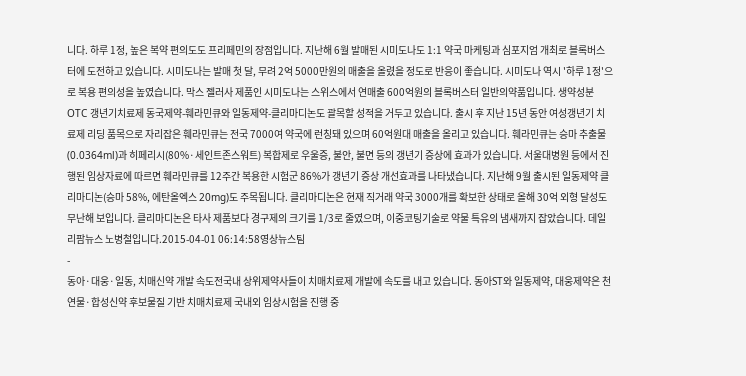니다. 하루 1정, 높은 복약 편의도도 프리페민의 장점입니다. 지난해 6월 발매된 시미도나도 1:1 약국 마케팅과 심포지엄 개최로 블록버스터에 도전하고 있습니다. 시미도나는 발매 첫 달, 무려 2억 5000만원의 매출을 올렸을 정도로 반응이 좋습니다. 시미도나 역시 '하루 1정'으로 복용 편의성을 높였습니다. 막스 젤러사 제품인 시미도나는 스위스에서 연매출 600억원의 블록버스터 일반의약품입니다. 생약성분 OTC 갱년기치료제 동국제약-훼라민큐와 일동제약-클리마디논도 괄목할 성적을 거두고 있습니다. 출시 후 지난 15년 동안 여성갱년기 치료제 리딩 품목으로 자리잡은 훼라민큐는 전국 7000여 약국에 런칭돼 있으며 60억원대 매출을 올리고 있습니다. 훼라민큐는 승마 추출물(0.0364ml)과 히페리시(80%·세인트존스워트) 복합제로 우울증, 불안, 불면 등의 갱년기 증상에 효과가 있습니다. 서울대병원 등에서 진행된 임상자료에 따르면 훼라민큐를 12주간 복용한 시험군 86%가 갱년기 증상 개선효과를 나타냈습니다. 지난해 9월 출시된 일동제약 클리마디논(승마 58%, 에탄올엑스 20mg)도 주목됩니다. 클리마디논은 현재 직거래 약국 3000개를 확보한 상태로 올해 30억 외형 달성도 무난해 보입니다. 클리마디논은 타사 제품보다 경구제의 크기를 1/3로 줄였으며, 이중코팅기술로 약물 특유의 냄새까지 잡았습니다. 데일리팜뉴스 노병철입니다.2015-04-01 06:14:58영상뉴스팀
-
동아·대웅·일동, 치매신약 개발 속도전국내 상위제약사들이 치매치료제 개발에 속도를 내고 있습니다. 동아ST와 일동제약, 대웅제약은 천연물·합성신약 후보물질 기반 치매치료제 국내외 임상시험을 진행 중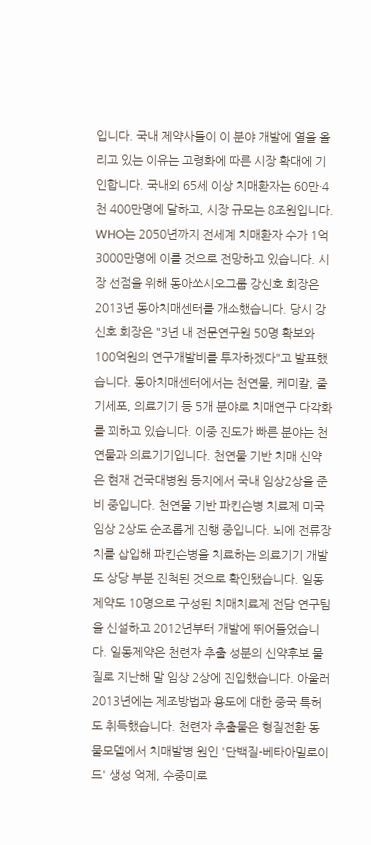입니다. 국내 제약사들이 이 분야 개발에 열을 올리고 있는 이유는 고령화에 따른 시장 확대에 기인합니다. 국내외 65세 이상 치매환자는 60만·4천 400만명에 달하고, 시장 규모는 8조원입니다. WHO는 2050년까지 전세계 치매환자 수가 1억 3000만명에 이를 것으로 전망하고 있습니다. 시장 선점을 위해 동아쏘시오그룹 강신호 회장은 2013년 동아치매센터를 개소했습니다. 당시 강신호 회장은 "3년 내 전문연구원 50명 확보와 100억원의 연구개발비를 투자하겠다"고 발표했습니다. 동아치매센터에서는 천연물, 케미칼, 줄기세포, 의료기기 등 5개 분야로 치매연구 다각화를 꾀하고 있습니다. 이중 진도가 빠른 분야는 천연물과 의료기기입니다. 천연물 기반 치매 신약은 현재 건국대병원 등지에서 국내 임상2상을 준비 중입니다. 천연물 기반 파킨슨병 치료제 미국 임상 2상도 순조롭게 진행 중입니다. 뇌에 전류장치를 삽입해 파킨슨병을 치료하는 의료기기 개발도 상당 부분 진척된 것으로 확인됐습니다. 일동제약도 10명으로 구성된 치매치료제 전담 연구팀을 신설하고 2012년부터 개발에 뛰어들었습니다. 일동제약은 천련자 추출 성분의 신약후보 물질로 지난해 말 임상 2상에 진입했습니다. 아울러 2013년에는 제조방법과 용도에 대한 중국 특허도 취득했습니다. 천련자 추출물은 형질전환 동물모델에서 치매발병 원인 '단백질-베타아밀로이드' 생성 억제, 수중미로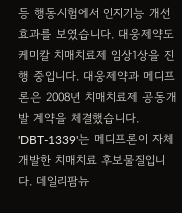등 행동시험에서 인지기능 개선효과를 보였습니다. 대웅제약도 케미칼 치매치료제 임상1상을 진행 중입니다. 대웅제약과 메디프론은 2008년 치매치료제 공동개발 계약을 체결했습니다. 'DBT-1339'는 메디프론이 자체 개발한 치매치료 후보물질입니다. 데일리팜뉴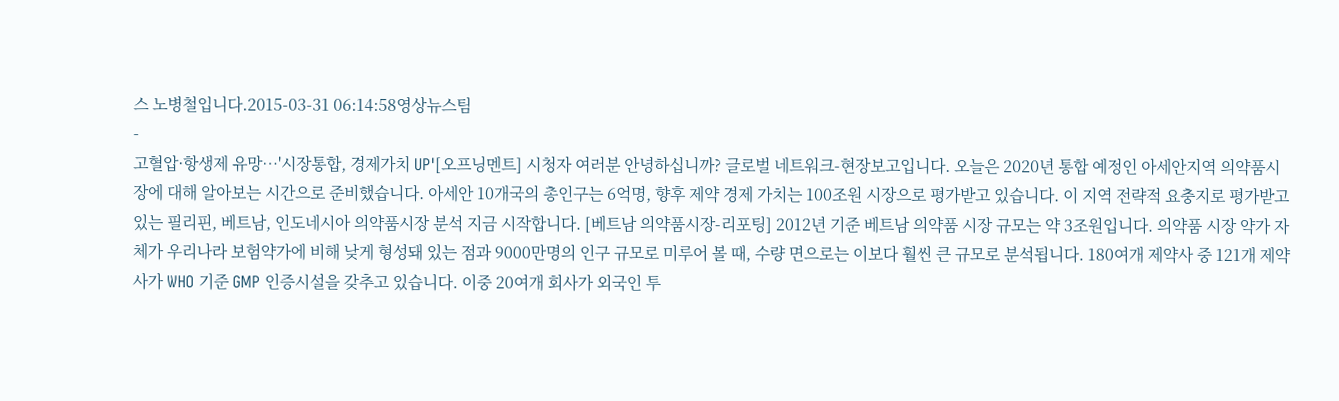스 노병철입니다.2015-03-31 06:14:58영상뉴스팀
-
고혈압·항생제 유망…'시장통합, 경제가치 UP'[오프닝멘트] 시청자 여러분 안녕하십니까? 글로벌 네트워크-현장보고입니다. 오늘은 2020년 통합 예정인 아세안지역 의약품시장에 대해 알아보는 시간으로 준비했습니다. 아세안 10개국의 총인구는 6억명, 향후 제약 경제 가치는 100조원 시장으로 평가받고 있습니다. 이 지역 전략적 요충지로 평가받고 있는 필리핀, 베트남, 인도네시아 의약품시장 분석 지금 시작합니다. [베트남 의약품시장-리포팅] 2012년 기준 베트남 의약품 시장 규모는 약 3조원입니다. 의약품 시장 약가 자체가 우리나라 보험약가에 비해 낮게 형성돼 있는 점과 9000만명의 인구 규모로 미루어 볼 때, 수량 면으로는 이보다 훨씬 큰 규모로 분석됩니다. 180여개 제약사 중 121개 제약사가 WHO 기준 GMP 인증시설을 갖추고 있습니다. 이중 20여개 회사가 외국인 투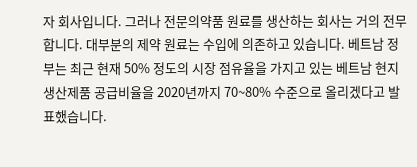자 회사입니다. 그러나 전문의약품 원료를 생산하는 회사는 거의 전무합니다. 대부분의 제약 원료는 수입에 의존하고 있습니다. 베트남 정부는 최근 현재 50% 정도의 시장 점유율을 가지고 있는 베트남 현지 생산제품 공급비율을 2020년까지 70~80% 수준으로 올리겠다고 발표했습니다.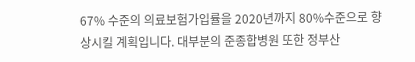67% 수준의 의료보험가입률을 2020년까지 80%수준으로 향상시킬 계획입니다. 대부분의 준종합병원 또한 정부산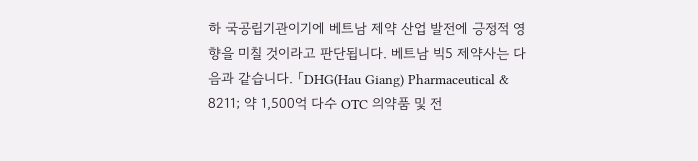하 국공립기관이기에 베트남 제약 산업 발전에 긍정적 영향을 미칠 것이라고 판단됩니다. 베트남 빅5 제약사는 다음과 같습니다. 「DHG(Hau Giang) Pharmaceutical & 8211; 약 1,500억 다수 OTC 의약품 및 전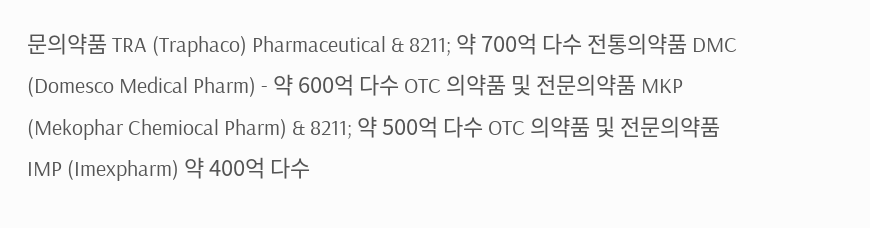문의약품 TRA (Traphaco) Pharmaceutical & 8211; 약 700억 다수 전통의약품 DMC (Domesco Medical Pharm) - 약 600억 다수 OTC 의약품 및 전문의약품 MKP (Mekophar Chemiocal Pharm) & 8211; 약 500억 다수 OTC 의약품 및 전문의약품 IMP (Imexpharm) 약 400억 다수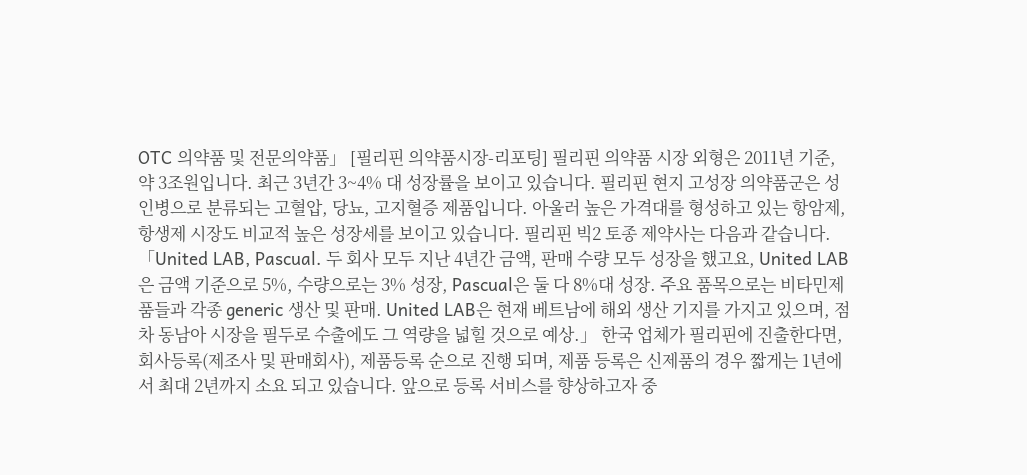OTC 의약품 및 전문의약품」 [필리핀 의약품시장-리포팅] 필리핀 의약품 시장 외형은 2011년 기준, 약 3조원입니다. 최근 3년간 3~4% 대 성장률을 보이고 있습니다. 필리핀 현지 고성장 의약품군은 성인병으로 분류되는 고혈압, 당뇨, 고지혈증 제품입니다. 아울러 높은 가격대를 형성하고 있는 항암제, 항생제 시장도 비교적 높은 성장세를 보이고 있습니다. 필리핀 빅2 토종 제약사는 다음과 같습니다. 「United LAB, Pascual. 두 회사 모두 지난 4년간 금액, 판매 수량 모두 성장을 했고요, United LAB은 금액 기준으로 5%, 수량으로는 3% 성장, Pascual은 둘 다 8%대 성장. 주요 품목으로는 비타민제품들과 각종 generic 생산 및 판매. United LAB은 현재 베트남에 해외 생산 기지를 가지고 있으며, 점차 동남아 시장을 필두로 수출에도 그 역량을 넓힐 것으로 예상.」 한국 업체가 필리핀에 진출한다면, 회사등록(제조사 및 판매회사), 제품등록 순으로 진행 되며, 제품 등록은 신제품의 경우 짧게는 1년에서 최대 2년까지 소요 되고 있습니다. 앞으로 등록 서비스를 향상하고자 중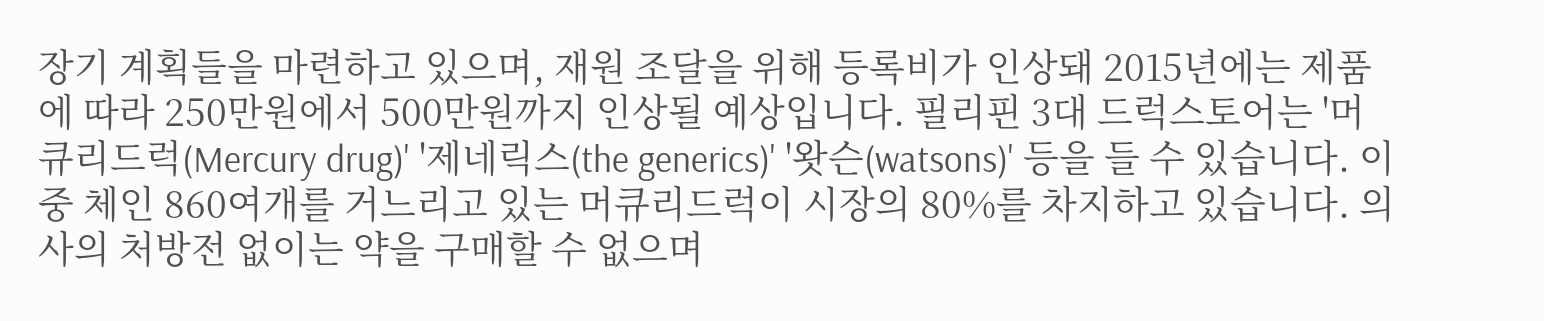장기 계획들을 마련하고 있으며, 재원 조달을 위해 등록비가 인상돼 2015년에는 제품에 따라 250만원에서 500만원까지 인상될 예상입니다. 필리핀 3대 드럭스토어는 '머큐리드럭(Mercury drug)' '제네릭스(the generics)' '왓슨(watsons)' 등을 들 수 있습니다. 이 중 체인 860여개를 거느리고 있는 머큐리드럭이 시장의 80%를 차지하고 있습니다. 의사의 처방전 없이는 약을 구매할 수 없으며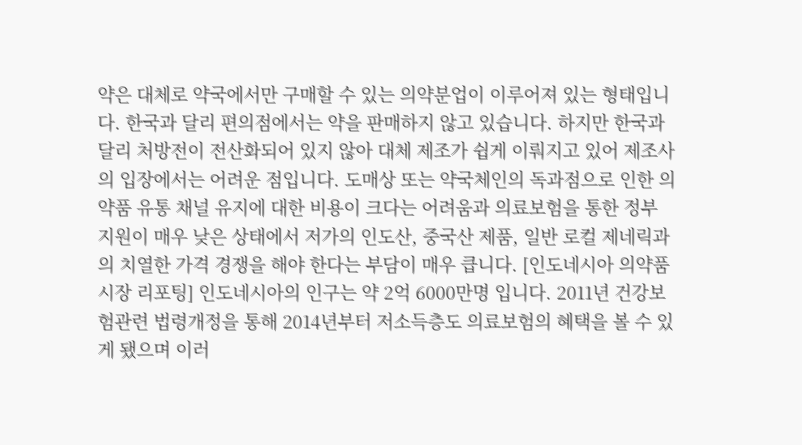약은 대체로 약국에서만 구매할 수 있는 의약분업이 이루어져 있는 형태입니다. 한국과 달리 편의점에서는 약을 판매하지 않고 있습니다. 하지만 한국과 달리 처방전이 전산화되어 있지 않아 대체 제조가 쉽게 이뤄지고 있어 제조사의 입장에서는 어려운 점입니다. 도매상 또는 약국체인의 독과점으로 인한 의약품 유통 채널 유지에 대한 비용이 크다는 어려움과 의료보험을 통한 정부 지원이 매우 낮은 상태에서 저가의 인도산, 중국산 제품, 일반 로컬 제네릭과의 치열한 가격 경쟁을 해야 한다는 부담이 매우 큽니다. [인도네시아 의약품시장 리포팅] 인도네시아의 인구는 약 2억 6000만명 입니다. 2011년 건강보험관련 법령개정을 통해 2014년부터 저소득층도 의료보험의 혜택을 볼 수 있게 됐으며 이러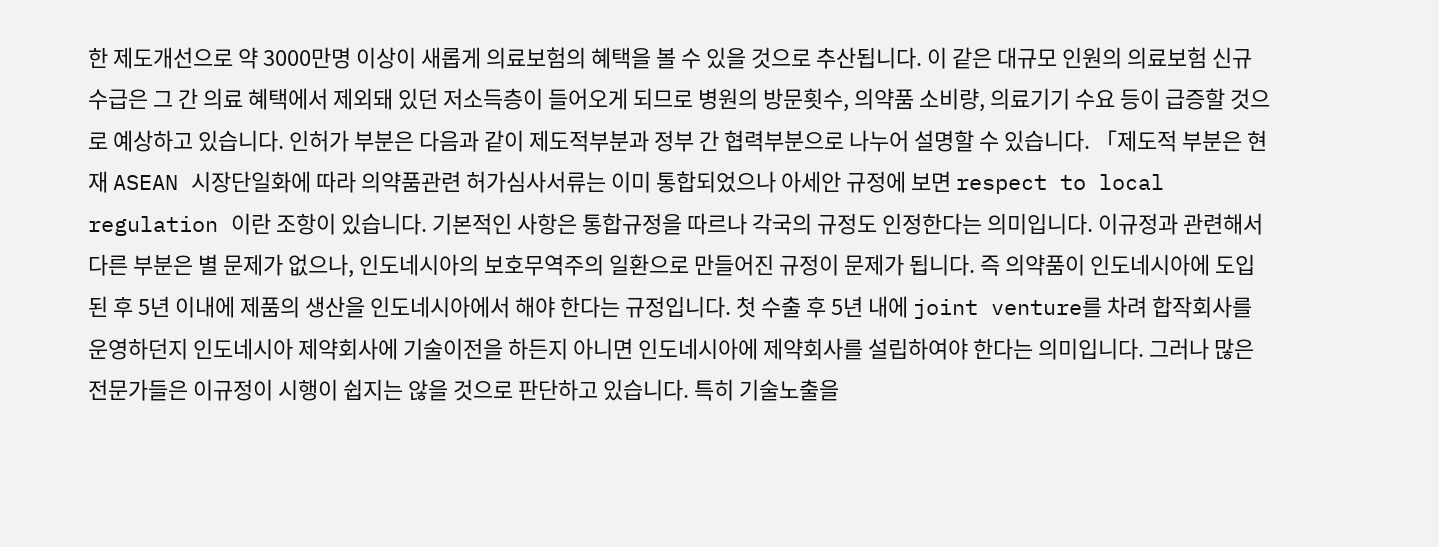한 제도개선으로 약 3000만명 이상이 새롭게 의료보험의 혜택을 볼 수 있을 것으로 추산됩니다. 이 같은 대규모 인원의 의료보험 신규수급은 그 간 의료 혜택에서 제외돼 있던 저소득층이 들어오게 되므로 병원의 방문횟수, 의약품 소비량, 의료기기 수요 등이 급증할 것으로 예상하고 있습니다. 인허가 부분은 다음과 같이 제도적부분과 정부 간 협력부분으로 나누어 설명할 수 있습니다. 「제도적 부분은 현재 ASEAN 시장단일화에 따라 의약품관련 허가심사서류는 이미 통합되었으나 아세안 규정에 보면 respect to local regulation 이란 조항이 있습니다. 기본적인 사항은 통합규정을 따르나 각국의 규정도 인정한다는 의미입니다. 이규정과 관련해서 다른 부분은 별 문제가 없으나, 인도네시아의 보호무역주의 일환으로 만들어진 규정이 문제가 됩니다. 즉 의약품이 인도네시아에 도입된 후 5년 이내에 제품의 생산을 인도네시아에서 해야 한다는 규정입니다. 첫 수출 후 5년 내에 joint venture를 차려 합작회사를 운영하던지 인도네시아 제약회사에 기술이전을 하든지 아니면 인도네시아에 제약회사를 설립하여야 한다는 의미입니다. 그러나 많은 전문가들은 이규정이 시행이 쉽지는 않을 것으로 판단하고 있습니다. 특히 기술노출을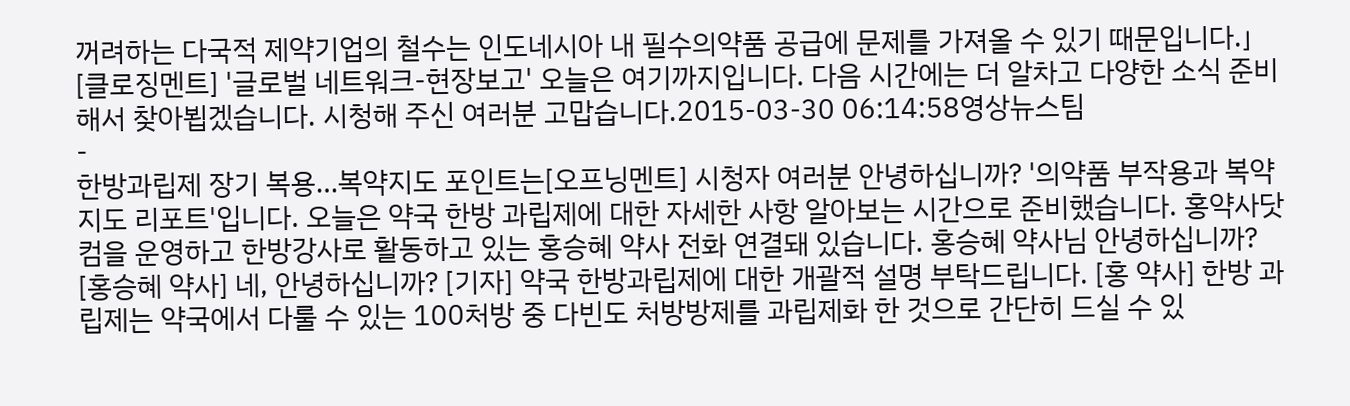꺼려하는 다국적 제약기업의 철수는 인도네시아 내 필수의약품 공급에 문제를 가져올 수 있기 때문입니다.」 [클로징멘트] '글로벌 네트워크-현장보고' 오늘은 여기까지입니다. 다음 시간에는 더 알차고 다양한 소식 준비해서 찾아뵙겠습니다. 시청해 주신 여러분 고맙습니다.2015-03-30 06:14:58영상뉴스팀
-
한방과립제 장기 복용…복약지도 포인트는[오프닝멘트] 시청자 여러분 안녕하십니까? '의약품 부작용과 복약지도 리포트'입니다. 오늘은 약국 한방 과립제에 대한 자세한 사항 알아보는 시간으로 준비했습니다. 홍약사닷컴을 운영하고 한방강사로 활동하고 있는 홍승혜 약사 전화 연결돼 있습니다. 홍승혜 약사님 안녕하십니까? [홍승혜 약사] 네, 안녕하십니까? [기자] 약국 한방과립제에 대한 개괄적 설명 부탁드립니다. [홍 약사] 한방 과립제는 약국에서 다룰 수 있는 100처방 중 다빈도 처방방제를 과립제화 한 것으로 간단히 드실 수 있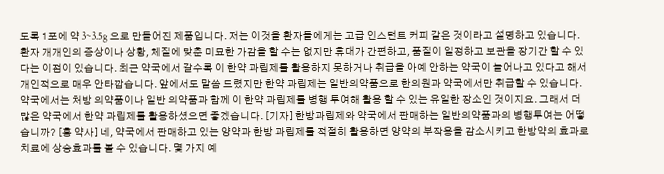도록 1포에 약 3~3.5g 으로 만들어진 제품입니다. 저는 이것을 환자들에게는 고급 인스턴트 커피 같은 것이라고 설명하고 있습니다. 환자 개개인의 증상이나 상황, 체질에 맞춘 미묘한 가감을 할 수는 없지만 휴대가 간편하고, 품질이 일정하고 보관을 장기간 할 수 있다는 이점이 있습니다. 최근 약국에서 갈수록 이 한약 과립제를 활용하지 못하거나 취급을 아예 안하는 약국이 늘어나고 있다고 해서 개인적으로 매우 안타깝습니다. 앞에서도 말씀 드렸지만 한약 과립제는 일반의약품으로 한의원과 약국에서만 취급할 수 있습니다. 약국에서는 처방 의약품이나 일반 의약품과 함께 이 한약 과립제를 병행 투여해 활용 할 수 있는 유일한 장소인 것이지요. 그래서 더 많은 약국에서 한약 과립제를 활용하셨으면 좋겠습니다. [기자] 한방과립제와 약국에서 판매하는 일반의약품과의 병행투여는 어떻습니까? [홍 약사] 네, 약국에서 판매하고 있는 양약과 한방 과립제를 적절히 활용하면 양약의 부작용을 감소시키고 한방약의 효과로 치료에 상승효과를 볼 수 있습니다. 몇 가지 예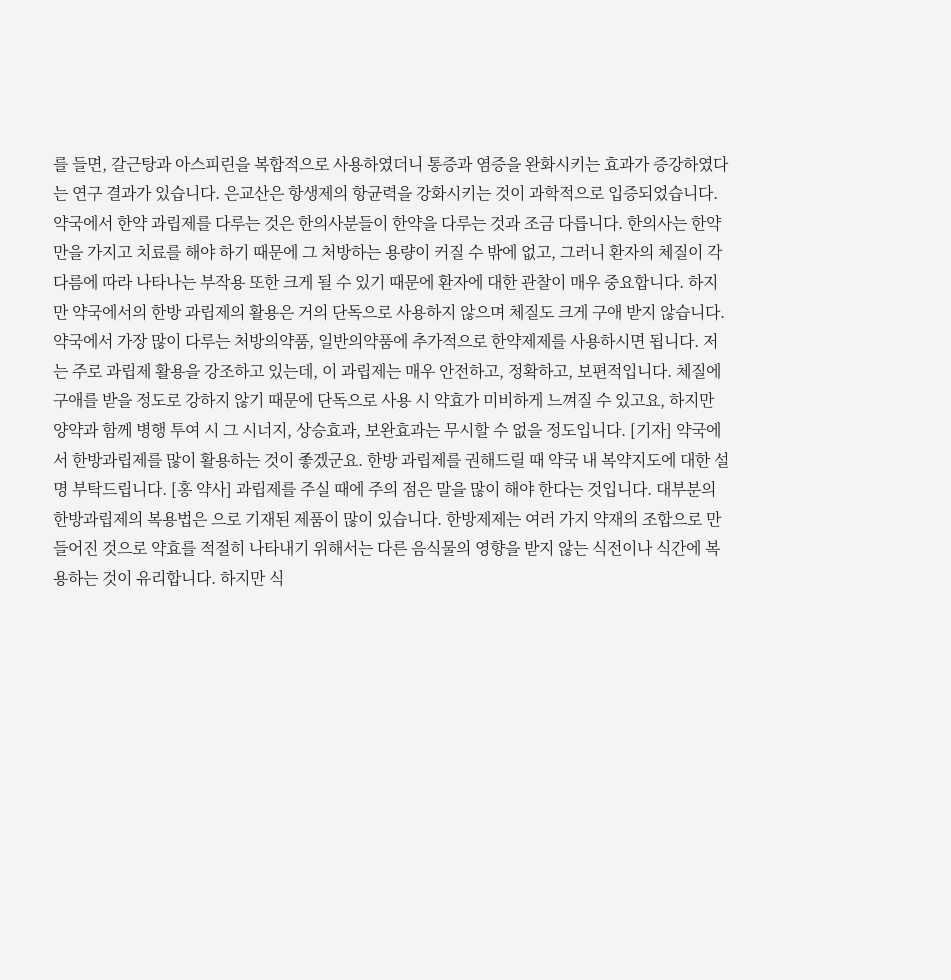를 들면, 갈근탕과 아스피린을 복합적으로 사용하였더니 통증과 염증을 완화시키는 효과가 증강하였다는 연구 결과가 있습니다. 은교산은 항생제의 항균력을 강화시키는 것이 과학적으로 입증되었습니다. 약국에서 한약 과립제를 다루는 것은 한의사분들이 한약을 다루는 것과 조금 다릅니다. 한의사는 한약만을 가지고 치료를 해야 하기 때문에 그 처방하는 용량이 커질 수 밖에 없고, 그러니 환자의 체질이 각 다름에 따라 나타나는 부작용 또한 크게 될 수 있기 때문에 환자에 대한 관찰이 매우 중요합니다. 하지만 약국에서의 한방 과립제의 활용은 거의 단독으로 사용하지 않으며 체질도 크게 구애 받지 않습니다. 약국에서 가장 많이 다루는 처방의약품, 일반의약품에 추가적으로 한약제제를 사용하시면 됩니다. 저는 주로 과립제 활용을 강조하고 있는데, 이 과립제는 매우 안전하고, 정확하고, 보편적입니다. 체질에 구애를 받을 정도로 강하지 않기 때문에 단독으로 사용 시 약효가 미비하게 느껴질 수 있고요, 하지만 양약과 함께 병행 투여 시 그 시너지, 상승효과, 보완효과는 무시할 수 없을 정도입니다. [기자] 약국에서 한방과립제를 많이 활용하는 것이 좋겠군요. 한방 과립제를 권해드릴 때 약국 내 복약지도에 대한 설명 부탁드립니다. [홍 약사] 과립제를 주실 때에 주의 점은 말을 많이 해야 한다는 것입니다. 대부분의 한방과립제의 복용법은 으로 기재된 제품이 많이 있습니다. 한방제제는 여러 가지 약재의 조합으로 만들어진 것으로 약효를 적절히 나타내기 위해서는 다른 음식물의 영향을 받지 않는 식전이나 식간에 복용하는 것이 유리합니다. 하지만 식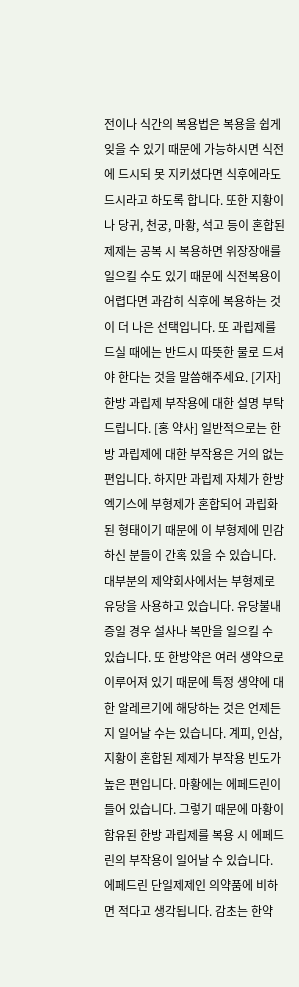전이나 식간의 복용법은 복용을 쉽게 잊을 수 있기 때문에 가능하시면 식전에 드시되 못 지키셨다면 식후에라도 드시라고 하도록 합니다. 또한 지황이나 당귀, 천궁, 마황, 석고 등이 혼합된 제제는 공복 시 복용하면 위장장애를 일으킬 수도 있기 때문에 식전복용이 어렵다면 과감히 식후에 복용하는 것이 더 나은 선택입니다. 또 과립제를 드실 때에는 반드시 따뜻한 물로 드셔야 한다는 것을 말씀해주세요. [기자] 한방 과립제 부작용에 대한 설명 부탁드립니다. [홍 약사] 일반적으로는 한방 과립제에 대한 부작용은 거의 없는 편입니다. 하지만 과립제 자체가 한방엑기스에 부형제가 혼합되어 과립화된 형태이기 때문에 이 부형제에 민감하신 분들이 간혹 있을 수 있습니다. 대부분의 제약회사에서는 부형제로 유당을 사용하고 있습니다. 유당불내증일 경우 설사나 복만을 일으킬 수 있습니다. 또 한방약은 여러 생약으로 이루어져 있기 때문에 특정 생약에 대한 알레르기에 해당하는 것은 언제든지 일어날 수는 있습니다. 계피, 인삼, 지황이 혼합된 제제가 부작용 빈도가 높은 편입니다. 마황에는 에페드린이 들어 있습니다. 그렇기 때문에 마황이 함유된 한방 과립제를 복용 시 에페드린의 부작용이 일어날 수 있습니다. 에페드린 단일제제인 의약품에 비하면 적다고 생각됩니다. 감초는 한약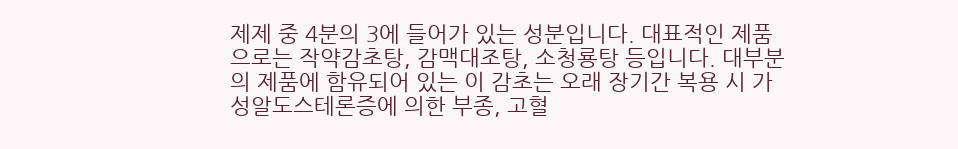제제 중 4분의 3에 들어가 있는 성분입니다. 대표적인 제품으로는 작약감초탕, 감맥대조탕, 소청룡탕 등입니다. 대부분의 제품에 함유되어 있는 이 감초는 오래 장기간 복용 시 가성알도스테론증에 의한 부종, 고혈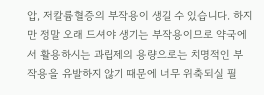압, 저칼륨혈증의 부작용이 생길 수 있습니다. 하지만 정말 오래 드셔야 생기는 부작용이므로 약국에서 활용하시는 과립제의 용량으로는 치명적인 부작용을 유발하지 않기 때문에 너무 위축되실 필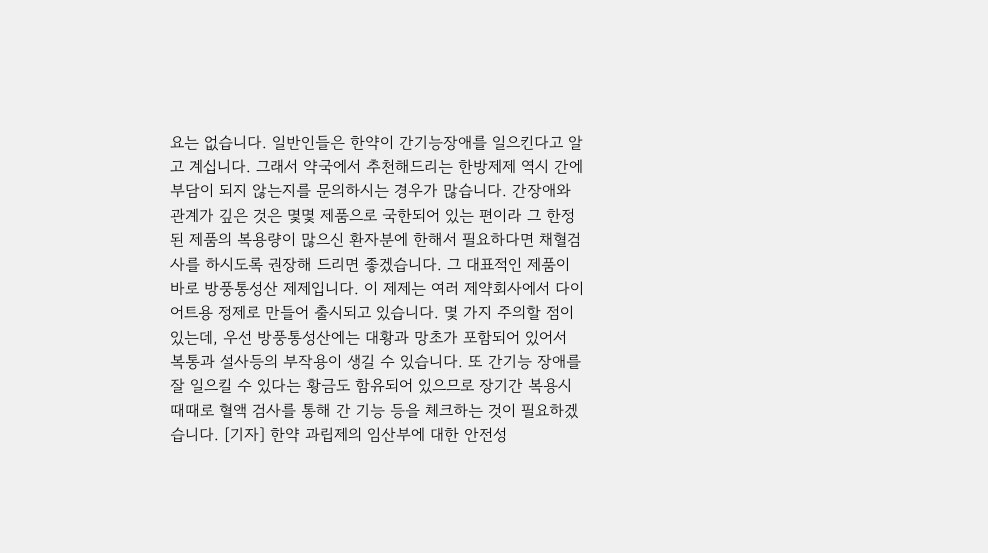요는 없습니다. 일반인들은 한약이 간기능장애를 일으킨다고 알고 계십니다. 그래서 약국에서 추천해드리는 한방제제 역시 간에 부담이 되지 않는지를 문의하시는 경우가 많습니다. 간장애와 관계가 깊은 것은 몇몇 제품으로 국한되어 있는 편이라 그 한정된 제품의 복용량이 많으신 환자분에 한해서 필요하다면 채혈검사를 하시도록 권장해 드리면 좋겠습니다. 그 대표적인 제품이 바로 방풍통성산 제제입니다. 이 제제는 여러 제약회사에서 다이어트용 정제로 만들어 출시되고 있습니다. 몇 가지 주의할 점이 있는데, 우선 방풍통성산에는 대황과 망초가 포함되어 있어서 복통과 설사등의 부작용이 생길 수 있습니다. 또 간기능 장애를 잘 일으킬 수 있다는 황금도 함유되어 있으므로 장기간 복용시 때때로 혈액 검사를 통해 간 기능 등을 체크하는 것이 필요하겠습니다. [기자] 한약 과립제의 임산부에 대한 안전성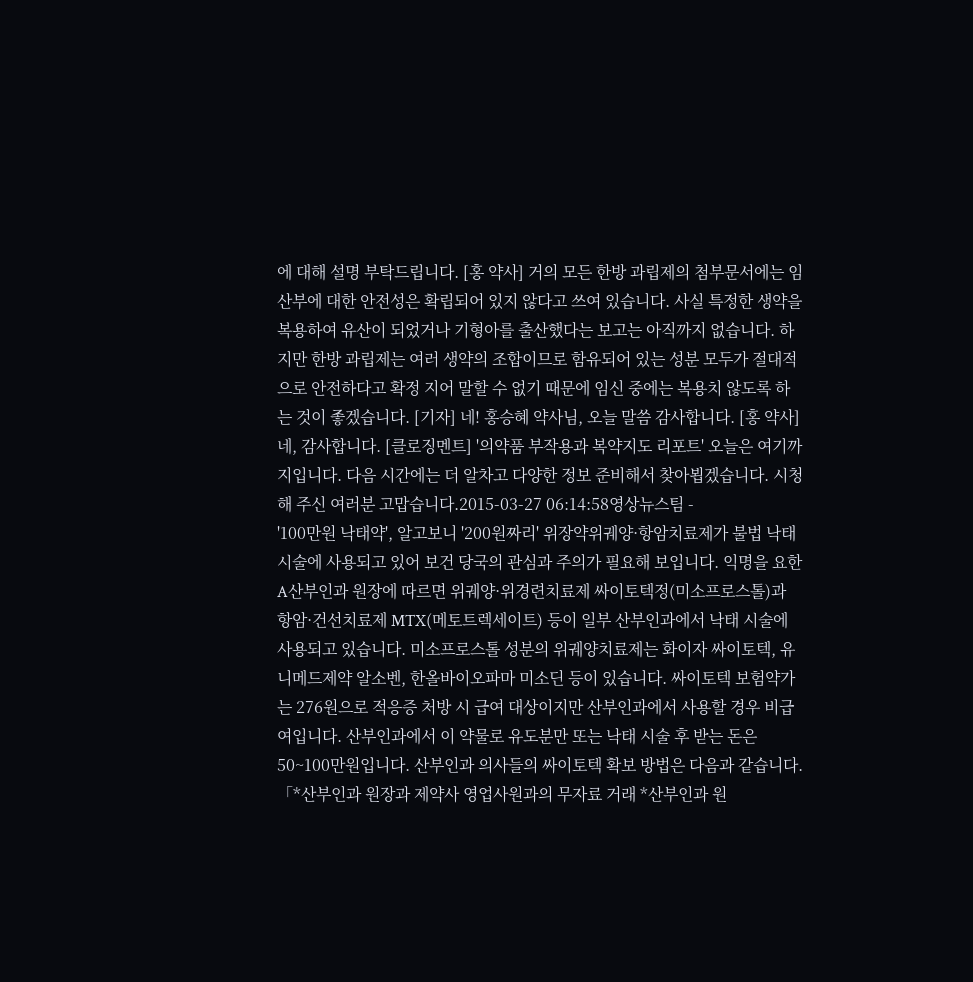에 대해 설명 부탁드립니다. [홍 약사] 거의 모든 한방 과립제의 첨부문서에는 임산부에 대한 안전성은 확립되어 있지 않다고 쓰여 있습니다. 사실 특정한 생약을 복용하여 유산이 되었거나 기형아를 출산했다는 보고는 아직까지 없습니다. 하지만 한방 과립제는 여러 생약의 조합이므로 함유되어 있는 성분 모두가 절대적으로 안전하다고 확정 지어 말할 수 없기 때문에 임신 중에는 복용치 않도록 하는 것이 좋겠습니다. [기자] 네! 홍승혜 약사님, 오늘 말씀 감사합니다. [홍 약사] 네, 감사합니다. [클로징멘트] '의약품 부작용과 복약지도 리포트' 오늘은 여기까지입니다. 다음 시간에는 더 알차고 다양한 정보 준비해서 찾아뵙겠습니다. 시청해 주신 여러분 고맙습니다.2015-03-27 06:14:58영상뉴스팀 -
'100만원 낙태약', 알고보니 '200원짜리' 위장약위궤양·항암치료제가 불법 낙태 시술에 사용되고 있어 보건 당국의 관심과 주의가 필요해 보입니다. 익명을 요한 A산부인과 원장에 따르면 위궤양·위경련치료제 싸이토텍정(미소프로스톨)과 항암·건선치료제 MTX(메토트렉세이트) 등이 일부 산부인과에서 낙태 시술에 사용되고 있습니다. 미소프로스톨 성분의 위궤양치료제는 화이자 싸이토텍, 유니메드제약 알소벤, 한올바이오파마 미소딘 등이 있습니다. 싸이토텍 보험약가는 276원으로 적응증 처방 시 급여 대상이지만 산부인과에서 사용할 경우 비급여입니다. 산부인과에서 이 약물로 유도분만 또는 낙태 시술 후 받는 돈은 50~100만원입니다. 산부인과 의사들의 싸이토텍 확보 방법은 다음과 같습니다. 「*산부인과 원장과 제약사 영업사원과의 무자료 거래 *산부인과 원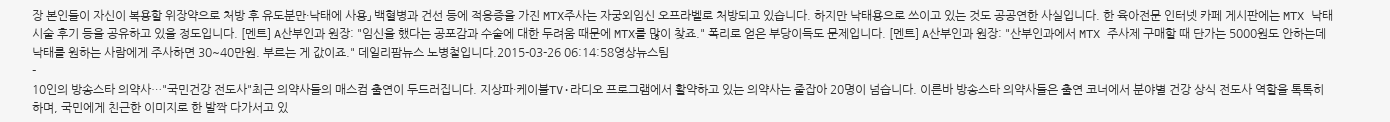장 본인들이 자신이 복용할 위장약으로 처방 후 유도분만·낙태에 사용」 백혈병과 건선 등에 적응증을 가진 MTX주사는 자궁외임신 오프라벨로 처방되고 있습니다. 하지만 낙태용으로 쓰이고 있는 것도 공공연한 사실입니다. 한 육아전문 인터넷 카페 게시판에는 MTX 낙태 시술 후기 등을 공유하고 있을 정도입니다. [멘트] A산부인과 원장: "임신을 했다는 공포감과 수술에 대한 두려움 때문에 MTX를 많이 찾죠." 폭리로 얻은 부당이득도 문제입니다. [멘트] A산부인과 원장: "산부인과에서 MTX 주사제 구매할 때 단가는 5000원도 안하는데 낙태를 원하는 사람에게 주사하면 30~40만원. 부르는 게 값이죠." 데일리팜뉴스 노병철입니다.2015-03-26 06:14:58영상뉴스팀
-
10인의 방송스타 의약사…"국민건강 전도사"최근 의약사들의 매스컴 출연이 두드러집니다. 지상파·케이블TV·라디오 프로그램에서 활약하고 있는 의약사는 줄잡아 20명이 넘습니다. 이른바 방송스타 의약사들은 출연 코너에서 분야별 건강 상식 전도사 역할을 톡톡히 하며, 국민에게 친근한 이미지로 한 발짝 다가서고 있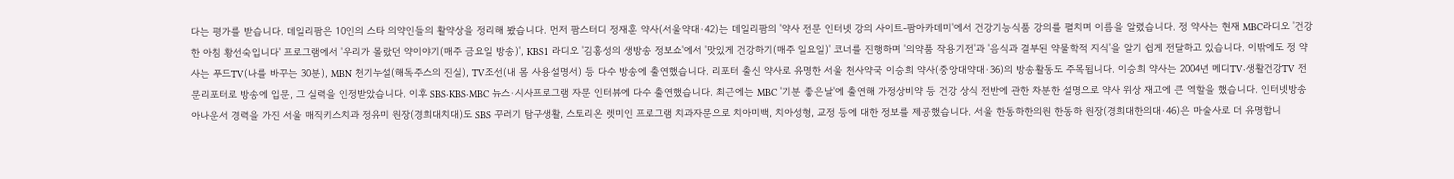다는 평가를 받습니다. 데일리팜은 10인의 스타 의약인들의 활약상을 정리해 봤습니다. 먼저 팜스터디 정재훈 약사(서울약대·42)는 데일리팜의 '약사 전문 인터넷 강의 사이트-팜아카데미'에서 건강기능식품 강의를 펼치며 이름을 알렸습니다. 정 약사는 현재 MBC라디오 '건강한 아침 황선숙입니다' 프로그램에서 '우리가 몰랐던 약이야기(매주 금요일 방송)', KBS1 라디오 '김홍성의 생방송 정보쇼'에서 '맛있게 건강하기(매주 일요일)' 코너를 진행하며 '의약품 작용기전'과 '음식과 결부된 약물학적 지식'을 알기 쉽게 전달하고 있습니다. 이밖에도 정 약사는 푸드TV(나를 바꾸는 30분), MBN 천기누설(해독주스의 진실), TV조선(내 몸 사용설명서) 등 다수 방송에 출연했습니다. 리포터 출신 약사로 유명한 서울 천사약국 이승희 약사(중앙대약대·36)의 방송활동도 주목됩니다. 이승희 약사는 2004년 메디TV·생활건강TV 전문리포터로 방송에 입문, 그 실력을 인정받았습니다. 이후 SBS·KBS·MBC 뉴스·시사프로그램 자문 인터뷰에 다수 출연했습니다. 최근에는 MBC '기분 좋은날'에 출연해 가정상비약 등 건강 상식 전반에 관한 차분한 설명으로 약사 위상 재고에 큰 역할을 했습니다. 인터넷방송 아나운서 경력을 가진 서울 매직키스치과 정유미 원장(경희대치대)도 SBS 꾸러기 탐구생활, 스토리온 렛미인 프로그램 치과자문으로 치아미백, 치아성형, 교정 등에 대한 정보를 제공했습니다. 서울 한동하한의원 한동하 원장(경희대한의대·46)은 마술사로 더 유명합니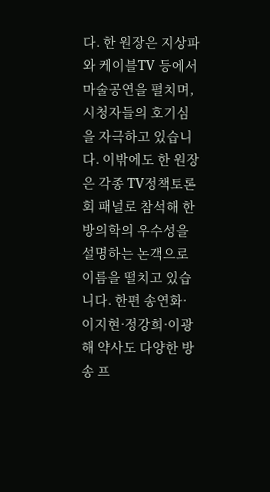다. 한 원장은 지상파와 케이블TV 등에서 마술공연을 펼치며, 시청자들의 호기심을 자극하고 있습니다. 이밖에도 한 원장은 각종 TV정책토론회 패널로 참석해 한방의학의 우수성을 설명하는 논객으로 이름을 떨치고 있습니다. 한편 송연화·이지현·정강희·이광해 약사도 다양한 방송 프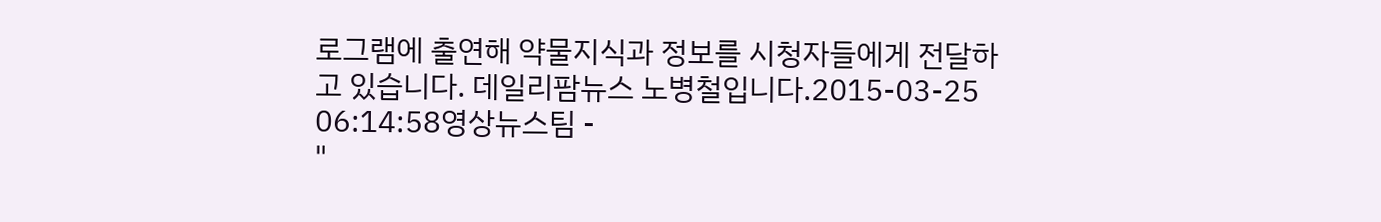로그램에 출연해 약물지식과 정보를 시청자들에게 전달하고 있습니다. 데일리팜뉴스 노병철입니다.2015-03-25 06:14:58영상뉴스팀 -
"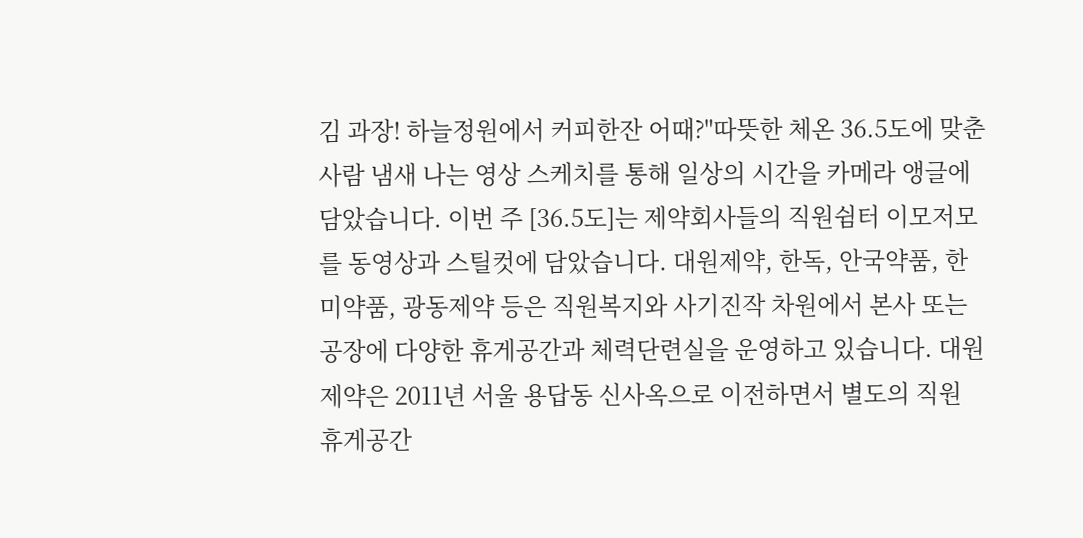김 과장! 하늘정원에서 커피한잔 어때?"따뜻한 체온 36.5도에 맞춘 사람 냄새 나는 영상 스케치를 통해 일상의 시간을 카메라 앵글에 담았습니다. 이번 주 [36.5도]는 제약회사들의 직원쉼터 이모저모를 동영상과 스틸컷에 담았습니다. 대원제약, 한독, 안국약품, 한미약품, 광동제약 등은 직원복지와 사기진작 차원에서 본사 또는 공장에 다양한 휴게공간과 체력단련실을 운영하고 있습니다. 대원제약은 2011년 서울 용답동 신사옥으로 이전하면서 별도의 직원 휴게공간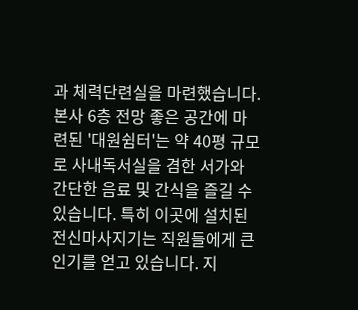과 체력단련실을 마련했습니다. 본사 6층 전망 좋은 공간에 마련된 '대원쉼터'는 약 40평 규모로 사내독서실을 겸한 서가와 간단한 음료 및 간식을 즐길 수 있습니다. 특히 이곳에 설치된 전신마사지기는 직원들에게 큰 인기를 얻고 있습니다. 지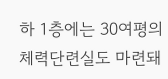하 1층에는 30여평의 체력단련실도 마련돼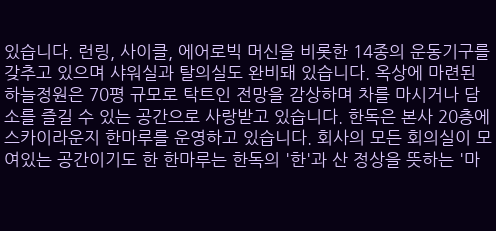있습니다. 런링, 사이클, 에어로빅 머신을 비롯한 14종의 운동기구를 갖추고 있으며 샤워실과 탈의실도 완비돼 있습니다. 옥상에 마련된 하늘정원은 70평 규모로 탁트인 전망을 감상하며 차를 마시거나 담소를 즐길 수 있는 공간으로 사랑받고 있습니다. 한독은 본사 20층에 스카이라운지 한마루를 운영하고 있습니다. 회사의 모든 회의실이 모여있는 공간이기도 한 한마루는 한독의 '한'과 산 정상을 뜻하는 '마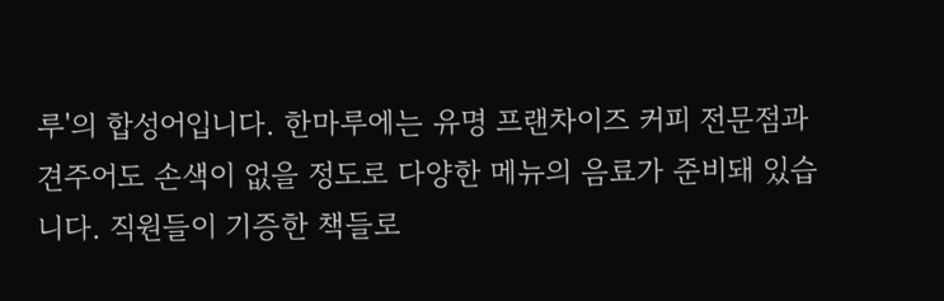루'의 합성어입니다. 한마루에는 유명 프랜차이즈 커피 전문점과 견주어도 손색이 없을 정도로 다양한 메뉴의 음료가 준비돼 있습니다. 직원들이 기증한 책들로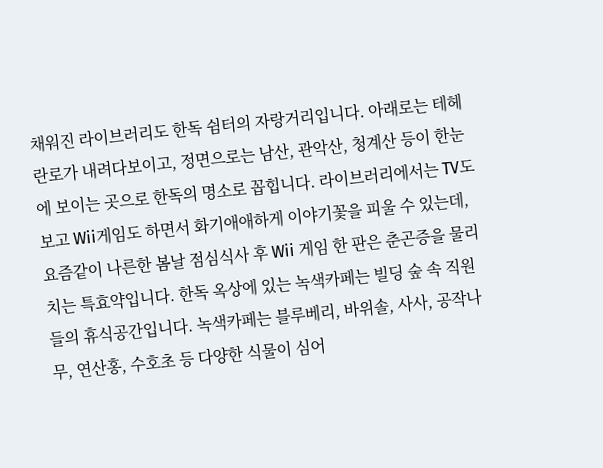채워진 라이브러리도 한독 쉼터의 자랑거리입니다. 아래로는 테헤란로가 내려다보이고, 정면으로는 남산, 관악산, 청계산 등이 한눈에 보이는 곳으로 한독의 명소로 꼽힙니다. 라이브러리에서는 TV도 보고 Wii게임도 하면서 화기애애하게 이야기꽃을 피울 수 있는데, 요즘같이 나른한 봄날 점심식사 후 Wii 게임 한 판은 춘곤증을 물리치는 특효약입니다. 한독 옥상에 있는 녹색카페는 빌딩 숲 속 직원들의 휴식공간입니다. 녹색카페는 블루베리, 바위솔, 사사, 공작나무, 연산홍, 수호초 등 다양한 식물이 심어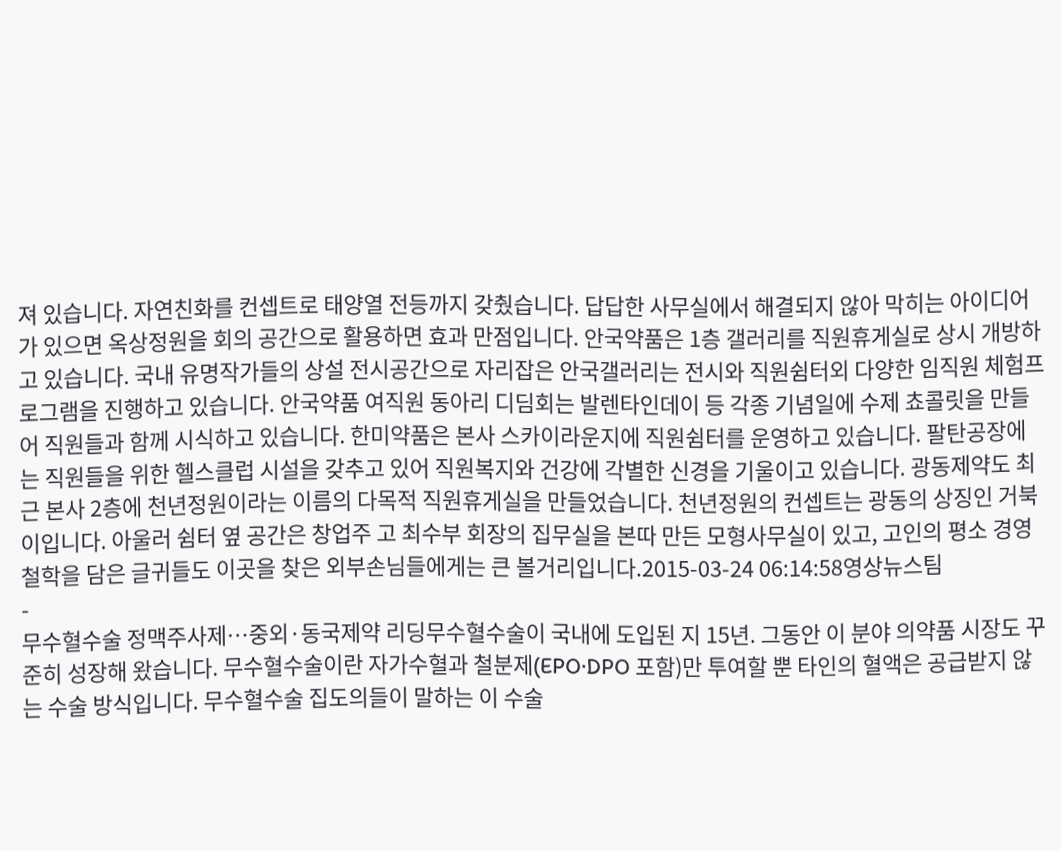져 있습니다. 자연친화를 컨셉트로 태양열 전등까지 갖췄습니다. 답답한 사무실에서 해결되지 않아 막히는 아이디어가 있으면 옥상정원을 회의 공간으로 활용하면 효과 만점입니다. 안국약품은 1층 갤러리를 직원휴게실로 상시 개방하고 있습니다. 국내 유명작가들의 상설 전시공간으로 자리잡은 안국갤러리는 전시와 직원쉼터외 다양한 임직원 체험프로그램을 진행하고 있습니다. 안국약품 여직원 동아리 디딤회는 발렌타인데이 등 각종 기념일에 수제 쵸콜릿을 만들어 직원들과 함께 시식하고 있습니다. 한미약품은 본사 스카이라운지에 직원쉼터를 운영하고 있습니다. 팔탄공장에는 직원들을 위한 헬스클럽 시설을 갖추고 있어 직원복지와 건강에 각별한 신경을 기울이고 있습니다. 광동제약도 최근 본사 2층에 천년정원이라는 이름의 다목적 직원휴게실을 만들었습니다. 천년정원의 컨셉트는 광동의 상징인 거북이입니다. 아울러 쉼터 옆 공간은 창업주 고 최수부 회장의 집무실을 본따 만든 모형사무실이 있고, 고인의 평소 경영철학을 담은 글귀들도 이곳을 찾은 외부손님들에게는 큰 볼거리입니다.2015-03-24 06:14:58영상뉴스팀
-
무수혈수술 정맥주사제…중외·동국제약 리딩무수혈수술이 국내에 도입된 지 15년. 그동안 이 분야 의약품 시장도 꾸준히 성장해 왔습니다. 무수혈수술이란 자가수혈과 철분제(EPO·DPO 포함)만 투여할 뿐 타인의 혈액은 공급받지 않는 수술 방식입니다. 무수혈수술 집도의들이 말하는 이 수술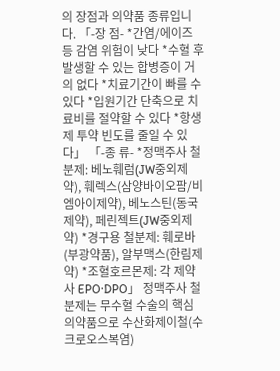의 장점과 의약품 종류입니다. 「-장 점- *간염/에이즈 등 감염 위험이 낮다 *수혈 후 발생할 수 있는 합병증이 거의 없다 *치료기간이 빠를 수 있다 *입원기간 단축으로 치료비를 절약할 수 있다 *항생제 투약 빈도를 줄일 수 있다」 「-종 류- *정맥주사 철분제: 베노훼럼(JW중외제약), 훼렉스(삼양바이오팜/비엠아이제약), 베노스틴(동국제약), 페린젝트(JW중외제약) *경구용 철분제: 훼로바(부광약품), 알부맥스(한림제약) *조혈호르몬제: 각 제약사 EPO·DPO」 정맥주사 철분제는 무수혈 수술의 핵심 의약품으로 수산화제이철(수크로오스복염)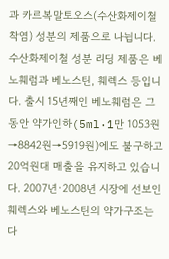과 카르복말토오스(수산화제이철착염) 성분의 제품으로 나뉩니다. 수산화제이철 성분 리딩 제품은 베노훼럼과 베노스틴, 훼렉스 등입니다. 출시 15년째인 베노훼럼은 그동안 약가인하(5ml·1만 1053원→8842원→5919원)에도 불구하고 20억원대 매출을 유지하고 있습니다. 2007년·2008년 시장에 선보인 훼렉스와 베노스틴의 약가구조는 다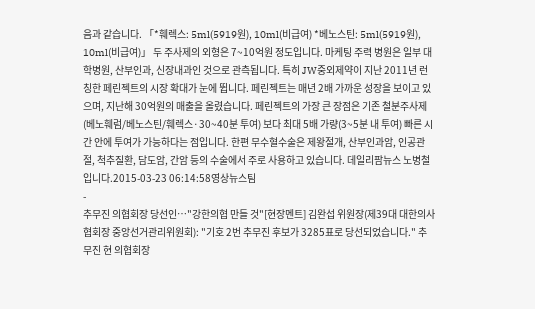음과 같습니다. 「*훼렉스: 5ml(5919원), 10ml(비급여) *베노스틴: 5ml(5919원), 10ml(비급여)」 두 주사제의 외형은 7~10억원 정도입니다. 마케팅 주력 병원은 일부 대학병원, 산부인과, 신장내과인 것으로 관측됩니다. 특히 JW중외제약이 지난 2011년 런칭한 페린젝트의 시장 확대가 눈에 뜁니다. 페린젝트는 매년 2배 가까운 성장을 보이고 있으며, 지난해 30억원의 매출을 올렸습니다. 페린젝트의 가장 큰 장점은 기존 철분주사제(베노훼럼/베노스틴/훼렉스·30~40분 투여) 보다 최대 5배 가량(3~5분 내 투여) 빠른 시간 안에 투여가 가능하다는 점입니다. 한편 무수혈수술은 제왕절개, 산부인과암, 인공관절, 척추질환, 담도암, 간암 등의 수술에서 주로 사용하고 있습니다. 데일리팜뉴스 노병철입니다.2015-03-23 06:14:58영상뉴스팀
-
추무진 의협회장 당선인…"강한의협 만들 것"[현장멘트] 김완섭 위원장(제39대 대한의사협회장 중앙선거관리위원회): "기호 2번 추무진 후보가 3285표로 당선되었습니다." 추무진 현 의협회장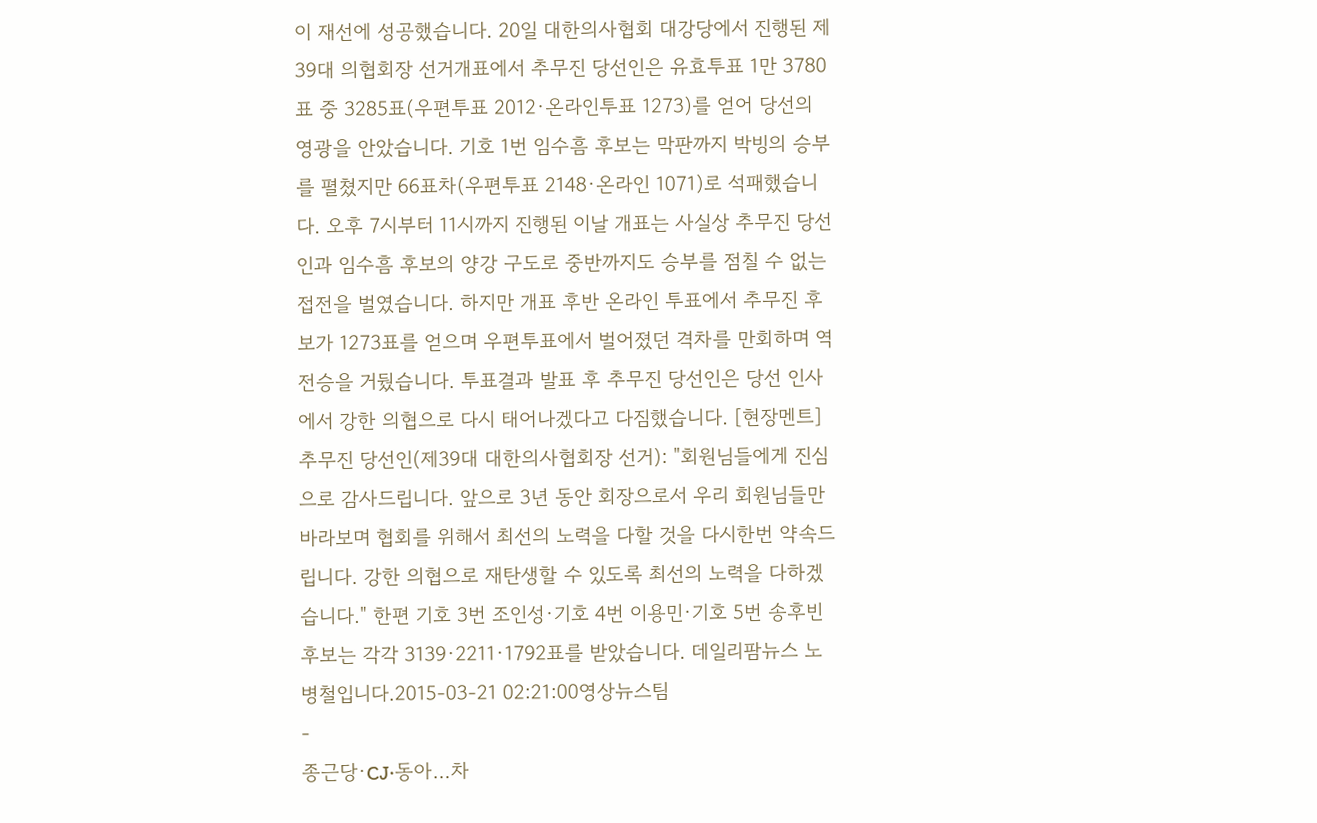이 재선에 성공했습니다. 20일 대한의사협회 대강당에서 진행된 제39대 의협회장 선거개표에서 추무진 당선인은 유효투표 1만 3780표 중 3285표(우편투표 2012·온라인투표 1273)를 얻어 당선의 영광을 안았습니다. 기호 1번 임수흠 후보는 막판까지 박빙의 승부를 펼쳤지만 66표차(우편투표 2148·온라인 1071)로 석패했습니다. 오후 7시부터 11시까지 진행된 이날 개표는 사실상 추무진 당선인과 임수흠 후보의 양강 구도로 중반까지도 승부를 점칠 수 없는 접전을 벌였습니다. 하지만 개표 후반 온라인 투표에서 추무진 후보가 1273표를 얻으며 우편투표에서 벌어졌던 격차를 만회하며 역전승을 거뒀습니다. 투표결과 발표 후 추무진 당선인은 당선 인사에서 강한 의협으로 다시 태어나겠다고 다짐했습니다. [현장멘트] 추무진 당선인(제39대 대한의사협회장 선거): "회원님들에게 진심으로 감사드립니다. 앞으로 3년 동안 회장으로서 우리 회원님들만 바라보며 협회를 위해서 최선의 노력을 다할 것을 다시한번 약속드립니다. 강한 의협으로 재탄생할 수 있도록 최선의 노력을 다하겠습니다." 한편 기호 3번 조인성·기호 4번 이용민·기호 5번 송후빈 후보는 각각 3139·2211·1792표를 받았습니다. 데일리팜뉴스 노병철입니다.2015-03-21 02:21:00영상뉴스팀
-
종근당·CJ·동아…차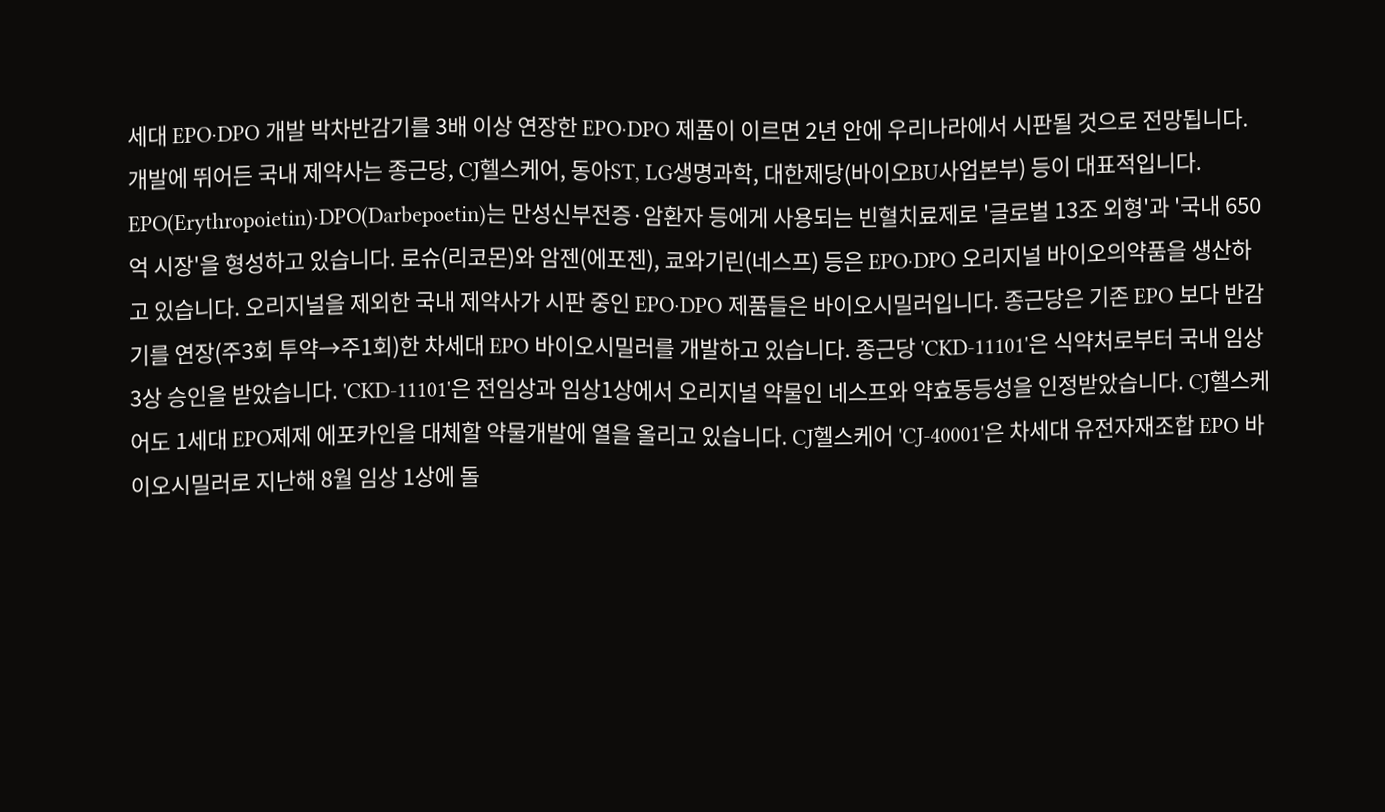세대 EPO·DPO 개발 박차반감기를 3배 이상 연장한 EPO·DPO 제품이 이르면 2년 안에 우리나라에서 시판될 것으로 전망됩니다. 개발에 뛰어든 국내 제약사는 종근당, CJ헬스케어, 동아ST, LG생명과학, 대한제당(바이오BU사업본부) 등이 대표적입니다. EPO(Erythropoietin)·DPO(Darbepoetin)는 만성신부전증·암환자 등에게 사용되는 빈혈치료제로 '글로벌 13조 외형'과 '국내 650억 시장'을 형성하고 있습니다. 로슈(리코몬)와 암젠(에포젠), 쿄와기린(네스프) 등은 EPO·DPO 오리지널 바이오의약품을 생산하고 있습니다. 오리지널을 제외한 국내 제약사가 시판 중인 EPO·DPO 제품들은 바이오시밀러입니다. 종근당은 기존 EPO 보다 반감기를 연장(주3회 투약→주1회)한 차세대 EPO 바이오시밀러를 개발하고 있습니다. 종근당 'CKD-11101'은 식약처로부터 국내 임상3상 승인을 받았습니다. 'CKD-11101'은 전임상과 임상1상에서 오리지널 약물인 네스프와 약효동등성을 인정받았습니다. CJ헬스케어도 1세대 EPO제제 에포카인을 대체할 약물개발에 열을 올리고 있습니다. CJ헬스케어 'CJ-40001'은 차세대 유전자재조합 EPO 바이오시밀러로 지난해 8월 임상 1상에 돌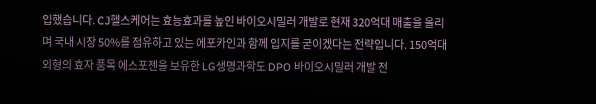입했습니다. CJ헬스케어는 효능효과를 높인 바이오시밀러 개발로 현재 320억대 매출을 올리며 국내 시장 50%를 점유하고 있는 에포카인과 함께 입지를 굳이겠다는 전략입니다. 150억대 외형의 효자 품목 에스포젠을 보유한 LG생명과학도 DPO 바이오시밀러 개발 전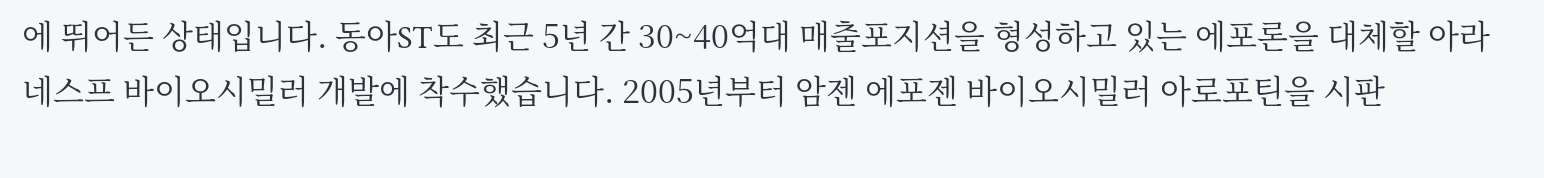에 뛰어든 상태입니다. 동아ST도 최근 5년 간 30~40억대 매출포지션을 형성하고 있는 에포론을 대체할 아라네스프 바이오시밀러 개발에 착수했습니다. 2005년부터 암젠 에포젠 바이오시밀러 아로포틴을 시판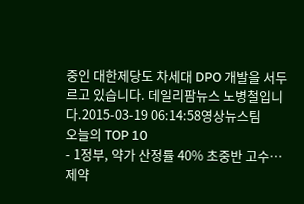중인 대한제당도 차세대 DPO 개발을 서두르고 있습니다. 데일리팜뉴스 노병철입니다.2015-03-19 06:14:58영상뉴스팀
오늘의 TOP 10
- 1정부, 약가 산정률 40% 초중반 고수…제약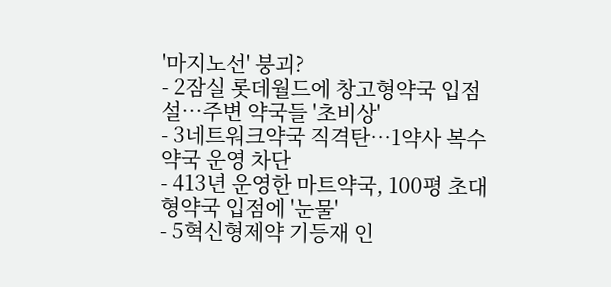'마지노선' 붕괴?
- 2잠실 롯데월드에 창고형약국 입점설…주변 약국들 '초비상'
- 3네트워크약국 직격탄…1약사 복수약국 운영 차단
- 413년 운영한 마트약국, 100평 초대형약국 입점에 '눈물'
- 5혁신형제약 기등재 인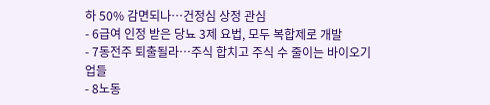하 50% 감면되나…건정심 상정 관심
- 6급여 인정 받은 당뇨 3제 요법, 모두 복합제로 개발
- 7동전주 퇴출될라…주식 합치고 주식 수 줄이는 바이오기업들
- 8노동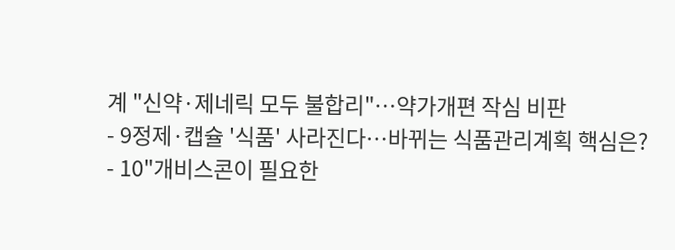계 "신약·제네릭 모두 불합리"…약가개편 작심 비판
- 9정제·캡슐 '식품' 사라진다…바뀌는 식품관리계획 핵심은?
- 10"개비스콘이 필요한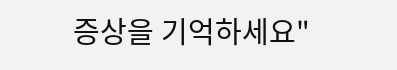증상을 기억하세요"